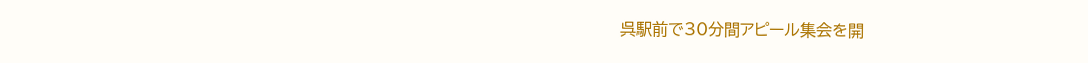呉駅前で30分間アピール集会を開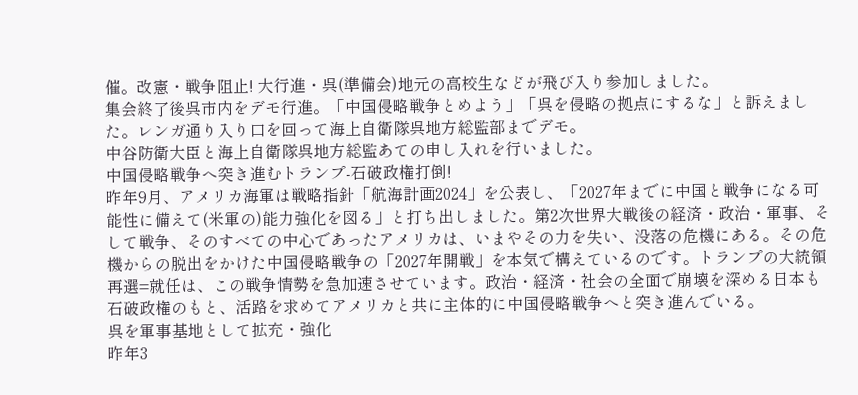催。改憲・戦争阻止! 大行進・呉(準備会)地元の高校生などが飛び入り参加しました。
集会終了後呉市内をデモ行進。「中国侵略戦争とめよう」「呉を侵略の拠点にするな」と訴えました。レンガ通り入り口を回って海上自衛隊呉地方総監部までデモ。
中谷防衛大臣と海上自衛隊呉地方総監あての申し入れを行いました。
中国侵略戦争へ突き進むトランプ-石破政権打倒!
昨年9月、アメリカ海軍は戦略指針「航海計画2024」を公表し、「2027年までに中国と戦争になる可能性に備えて(米軍の)能力強化を図る」と打ち出しました。第2次世界大戦後の経済・政治・軍事、そして戦争、そのすべての中心であったアメリカは、いまやその力を失い、没落の危機にある。その危機からの脱出をかけた中国侵略戦争の「2027年開戦」を本気で構えているのです。トランプの大統領再選=就任は、この戦争情勢を急加速させています。政治・経済・社会の全面で崩壊を深める日本も石破政権のもと、活路を求めてアメリカと共に主体的に中国侵略戦争へと突き進んでいる。
呉を軍事基地として拡充・強化
昨年3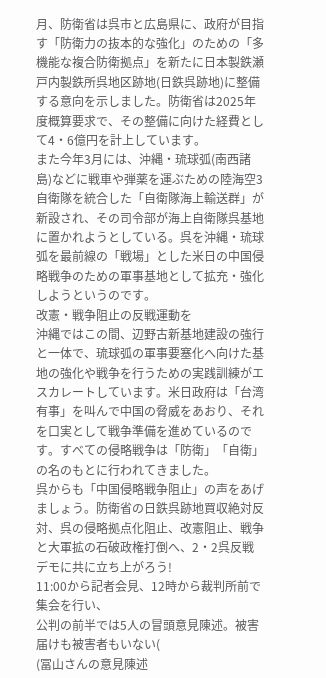月、防衛省は呉市と広島県に、政府が目指す「防衛力の抜本的な強化」のための「多機能な複合防衛拠点」を新たに日本製鉄瀬戸内製鉄所呉地区跡地(日鉄呉跡地)に整備する意向を示しました。防衛省は2025年度概算要求で、その整備に向けた経費として4・6億円を計上しています。
また今年3月には、沖縄・琉球弧(南西諸島)などに戦車や弾薬を運ぶための陸海空3自衛隊を統合した「自衛隊海上輸送群」が新設され、その司令部が海上自衛隊呉基地に置かれようとしている。呉を沖縄・琉球弧を最前線の「戦場」とした米日の中国侵略戦争のための軍事基地として拡充・強化しようというのです。
改憲・戦争阻止の反戦運動を
沖縄ではこの間、辺野古新基地建設の強行と一体で、琉球弧の軍事要塞化へ向けた基地の強化や戦争を行うための実践訓練がエスカレートしています。米日政府は「台湾有事」を叫んで中国の脅威をあおり、それを口実として戦争準備を進めているのです。すべての侵略戦争は「防衛」「自衛」の名のもとに行われてきました。
呉からも「中国侵略戦争阻止」の声をあげましょう。防衛省の日鉄呉跡地買収絶対反対、呉の侵略拠点化阻止、改憲阻止、戦争と大軍拡の石破政権打倒へ、2・2呉反戦デモに共に立ち上がろう!
11:00から記者会見、12時から裁判所前で集会を行い、
公判の前半では5人の冒頭意見陳述。被害届けも被害者もいない(
(冨山さんの意見陳述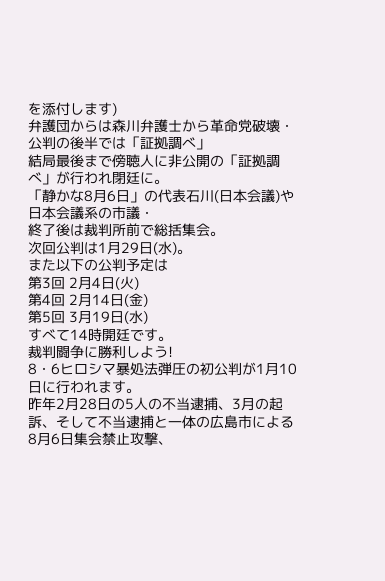を添付します)
弁護団からは森川弁護士から革命党破壊・
公判の後半では「証拠調べ」
結局最後まで傍聴人に非公開の「証拠調べ」が行われ閉廷に。
「静かな8月6日」の代表石川(日本会議)や日本会議系の市議・
終了後は裁判所前で総括集会。
次回公判は1月29日(水)。
また以下の公判予定は
第3回 2月4日(火)
第4回 2月14日(金)
第5回 3月19日(水)
すべて14時開廷です。
裁判闘争に勝利しよう!
8・6ヒロシマ暴処法弾圧の初公判が1月10日に行われます。
昨年2月28日の5人の不当逮捕、3月の起訴、そして不当逮捕と一体の広島市による8月6日集会禁止攻撃、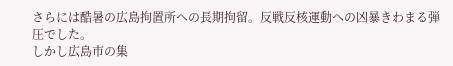さらには酷暑の広島拘置所への長期拘留。反戦反核運動への凶暴きわまる弾圧でした。
しかし広島市の集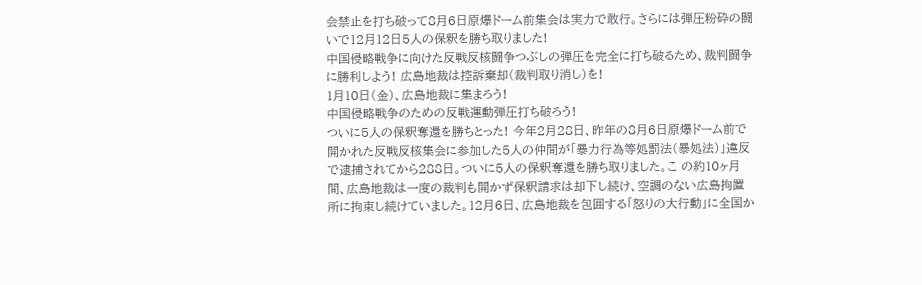会禁止を打ち破って8月6日原爆ドーム前集会は実力で敢行。さらには弾圧粉砕の闘いで12月12日5人の保釈を勝ち取りました!
中国侵略戦争に向けた反戦反核闘争つぶしの弾圧を完全に打ち破るため、裁判闘争に勝利しよう! 広島地裁は控訴棄却(裁判取り消し)を!
1月10日(金)、広島地裁に集まろう!
中国侵略戦争のための反戦運動弾圧打ち破ろう!
ついに5人の保釈奪還を勝ちとった! 今年2月28日、昨年の8月6日原爆ドーム前で開かれた反戦反核集会に参加した5人の仲間が「暴力行為等処罰法(暴処法)」違反で逮捕されてから288日。ついに5人の保釈奪還を勝ち取りました。こ の約10ヶ月間、広島地裁は一度の裁判も開かず保釈請求は却下し続け、空調のない広島拘置所に拘束し続けていました。12月6日、広島地裁を包囲する「怒りの大行動」に全国か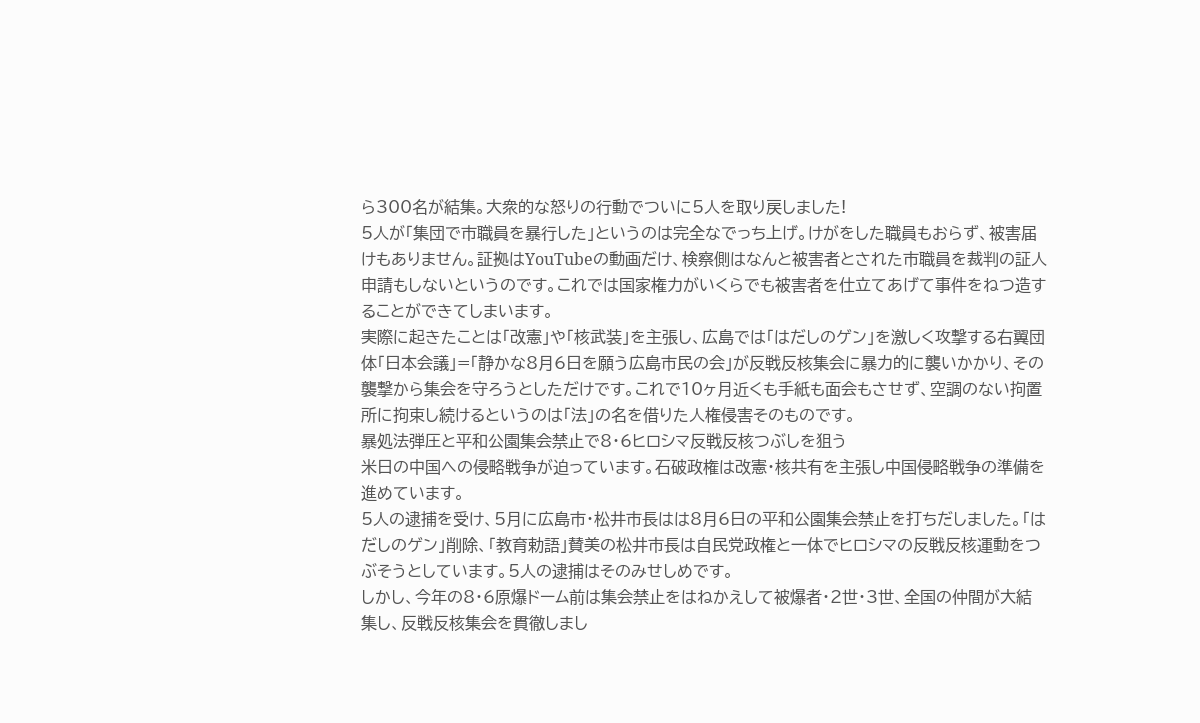ら300名が結集。大衆的な怒りの行動でついに5人を取り戻しました!
5人が「集団で市職員を暴行した」というのは完全なでっち上げ。けがをした職員もおらず、被害届けもありません。証拠はYouTubeの動画だけ、検察側はなんと被害者とされた市職員を裁判の証人申請もしないというのです。これでは国家権力がいくらでも被害者を仕立てあげて事件をねつ造することができてしまいます。
実際に起きたことは「改憲」や「核武装」を主張し、広島では「はだしのゲン」を激しく攻撃する右翼団体「日本会議」=「静かな8月6日を願う広島市民の会」が反戦反核集会に暴力的に襲いかかり、その襲撃から集会を守ろうとしただけです。これで10ヶ月近くも手紙も面会もさせず、空調のない拘置所に拘束し続けるというのは「法」の名を借りた人権侵害そのものです。
暴処法弾圧と平和公園集会禁止で8・6ヒロシマ反戦反核つぶしを狙う
米日の中国への侵略戦争が迫っています。石破政権は改憲・核共有を主張し中国侵略戦争の準備を進めています。
5人の逮捕を受け、5月に広島市・松井市長はは8月6日の平和公園集会禁止を打ちだしました。「はだしのゲン」削除、「教育勅語」賛美の松井市長は自民党政権と一体でヒロシマの反戦反核運動をつぶそうとしています。5人の逮捕はそのみせしめです。
しかし、今年の8・6原爆ドーム前は集会禁止をはねかえして被爆者・2世・3世、全国の仲間が大結集し、反戦反核集会を貫徹しまし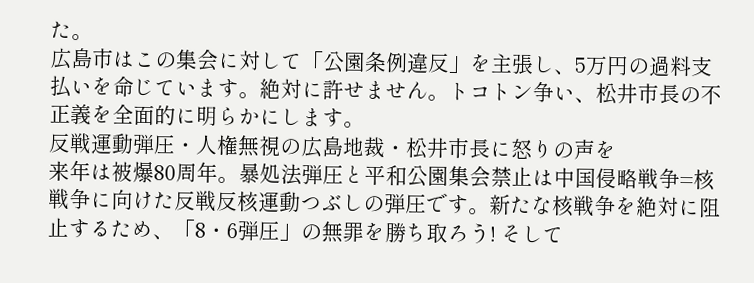た。
広島市はこの集会に対して「公園条例違反」を主張し、5万円の過料支払いを命じています。絶対に許せません。トコトン争い、松井市長の不正義を全面的に明らかにします。
反戦運動弾圧・人権無視の広島地裁・松井市長に怒りの声を
来年は被爆80周年。暴処法弾圧と平和公園集会禁止は中国侵略戦争=核戦争に向けた反戦反核運動つぶしの弾圧です。新たな核戦争を絶対に阻止するため、「8・6弾圧」の無罪を勝ち取ろう! そして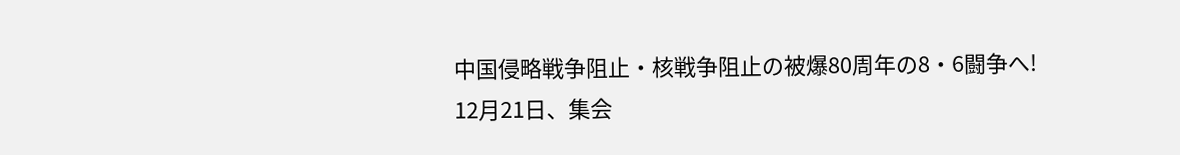中国侵略戦争阻止・核戦争阻止の被爆80周年の8・6闘争へ!
12月21日、集会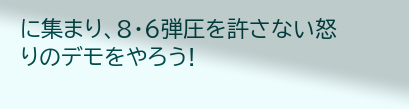に集まり、8・6弾圧を許さない怒りのデモをやろう!